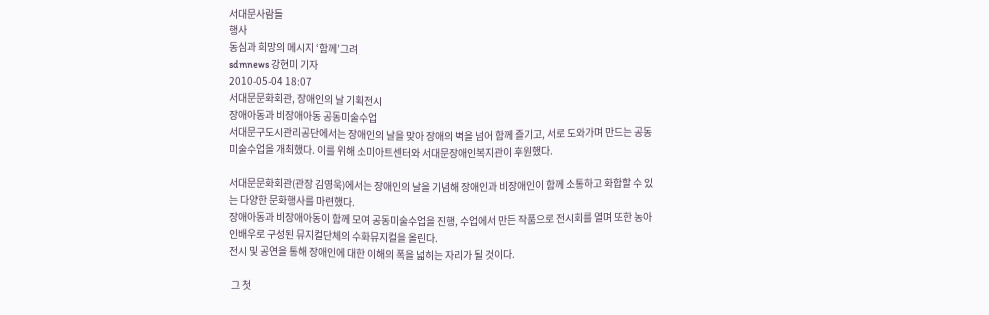서대문사람들
행사
동심과 희망의 메시지 ‘함께’그려
sdmnews 강현미 기자
2010-05-04 18:07
서대문문화회관, 장애인의 날 기획전시
장애아동과 비장애아동 공동미술수업
서대문구도시관리공단에서는 장애인의 날을 맞아 장애의 벽을 넘어 함께 즐기고, 서로 도와가며 만드는 공동미술수업을 개최했다. 이를 위해 소미아트센터와 서대문장애인복지관이 후원했다.

서대문문화회관(관장 김영욱)에서는 장애인의 날을 기념해 장애인과 비장애인이 함께 소통하고 화합할 수 있는 다양한 문화행사를 마련했다.
장애아동과 비장애아동이 함께 모여 공동미술수업을 진행, 수업에서 만든 작품으로 전시회를 열며 또한 농아인배우로 구성된 뮤지컬단체의 수화뮤지컬을 올린다.
전시 및 공연을 통해 장애인에 대한 이해의 폭을 넓히는 자리가 될 것이다.

 그 첫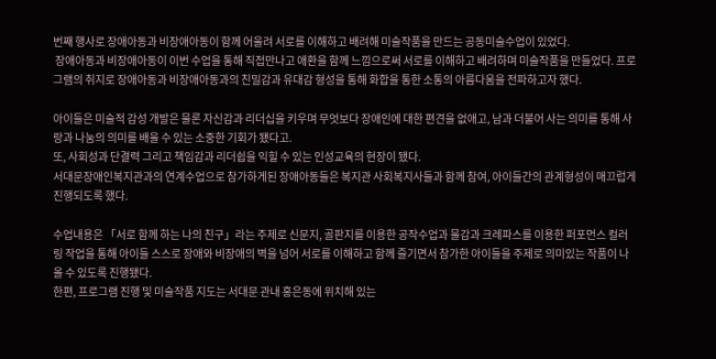번째 행사로 장애아동과 비장애아동이 함께 어울려 서로를 이해하고 배려해 미술작품을 만드는 공동미술수업이 있었다.
 장애아동과 비장애아동이 이번 수업을 통해 직접만나고 애환을 함께 느낌으로써 서로를 이해하고 배려하며 미술작품을 만들었다. 프로그램의 취지로 장애아동과 비장애아동과의 친밀감과 유대감 형성을 통해 화합을 통한 소통의 아름다움을 전파하고자 했다.

아이들은 미술적 감성 개발은 물론 자신감과 리더십을 키우며 무엇보다 장애인에 대한 편견을 없애고, 남과 더불어 사는 의미를 통해 사랑과 나눔의 의미를 배울 수 있는 소중한 기회가 됐다고.
또, 사회성과 단결력 그리고 책임감과 리더쉽을 익힐 수 있는 인성교육의 현장이 됐다.
서대문장애인복지관과의 연계수업으로 참가하게된 장애아동들은 복지관 사회복지사들과 함께 참여, 아이들간의 관계형성이 매끄럽게 진행되도록 했다.

수업내용은 「서로 함께 하는 나의 친구」라는 주제로 신문지, 골판지를 이용한 공작수업과 물감과 크레파스를 이용한 퍼포먼스 컬러링 작업을 통해 아이들 스스로 장애와 비장애의 벽을 넘어 서로를 이해하고 함께 즐기면서 참가한 아이들을 주제로 의미있는 작품이 나올 수 있도록 진행됐다.
한편, 프로그램 진행 및 미술작품 지도는 서대문 관내 홍은동에 위치해 있는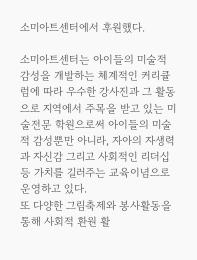소미아트센터에서 후원했다.

소미아트센터는 아이들의 미술적 감성을 개발하는 체계적인 커리큘럼에 따라 우수한 강사진과 그 활동으로 지역에서 주목을 받고 있는 미술전문 학원으로써 아이들의 미술적 감성뿐만 아니라, 자아의 자생력과 자신감 그리고 사회적인 리더십 등 가치를 길러주는 교육이념으로 운영하고 있다.
또 다양한 그림축제와 봉사활동을 통해 사회적 환원 활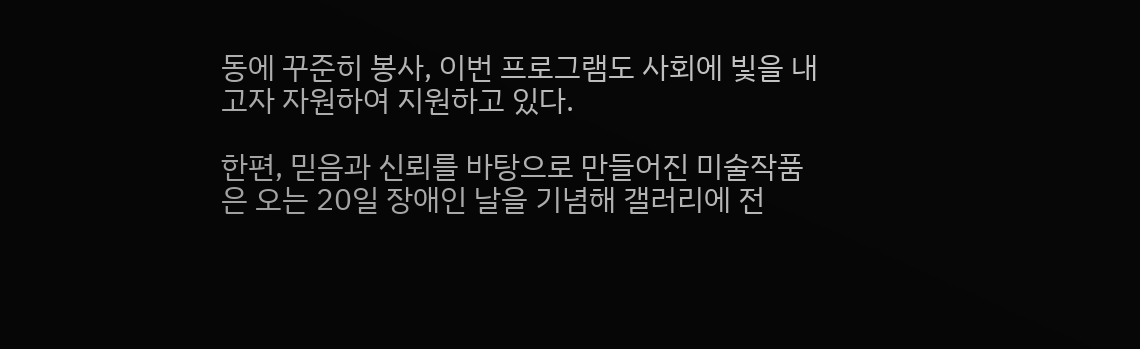동에 꾸준히 봉사, 이번 프로그램도 사회에 빛을 내고자 자원하여 지원하고 있다.

한편, 믿음과 신뢰를 바탕으로 만들어진 미술작품은 오는 20일 장애인 날을 기념해 갤러리에 전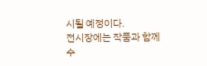시될 예정이다.
전시장에는 작품과 함께 수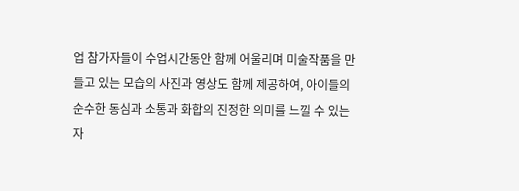업 참가자들이 수업시간동안 함께 어울리며 미술작품을 만들고 있는 모습의 사진과 영상도 함께 제공하여, 아이들의 순수한 동심과 소통과 화합의 진정한 의미를 느낄 수 있는 자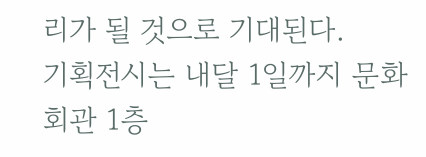리가 될 것으로 기대된다.
기획전시는 내달 1일까지 문화회관 1층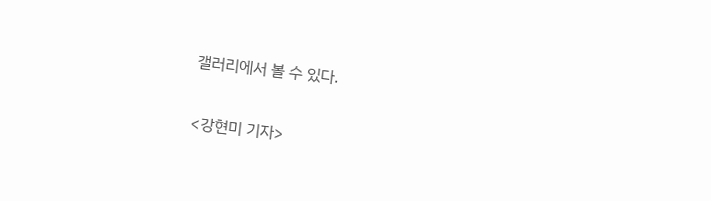갤러리에서 볼 수 있다.


<강현미 기자>